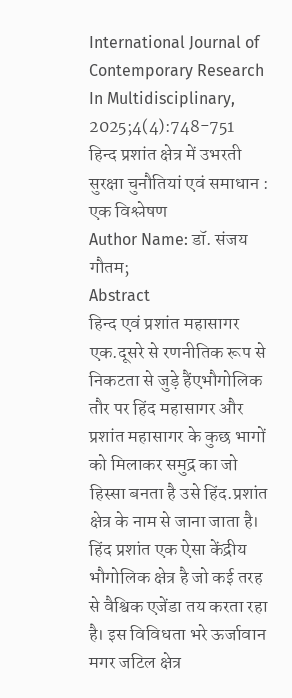International Journal of Contemporary Research In Multidisciplinary, 2025;4(4):748-751
हिन्द प्रशांत क्षेत्र में उभरती सुरक्षा चुनौतियां एवं समाधान : एक विश्लेषण
Author Name: डॉ. संजय गौतम;
Abstract
हिन्द एवं प्रशांत महासागर एक.दूसरे से रणनीतिक रूप से निकटता से जुड़े हैंएभौगोलिक तौर पर हिंद महासागर और प्रशांत महासागर के कुछ भागों को मिलाकर समुद्र का जो हिस्सा बनता है उसे हिंद.प्रशांत क्षेत्र के नाम से जाना जाता है। हिंद प्रशांत एक ऐसा केंद्रीय भौगोलिक क्षेत्र है जो कई तरह से वैश्विक एजेंडा तय करता रहा है। इस विविधता भरे ऊर्जावान मगर जटिल क्षेत्र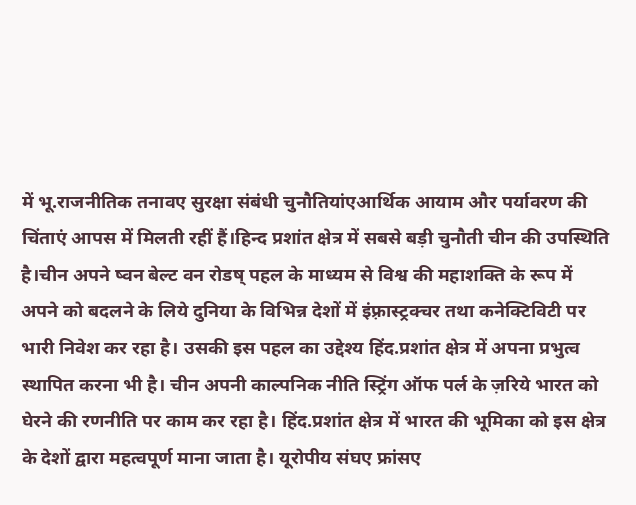में भू.राजनीतिक तनावए सुरक्षा संबंधी चुनौतियांएआर्थिक आयाम और पर्यावरण की चिंताएं आपस में मिलती रहीं हैं।हिन्द प्रशांत क्षेत्र में सबसे बड़ी चुनौती चीन की उपस्थिति है।चीन अपने ष्वन बेल्ट वन रोडष् पहल के माध्यम से विश्व की महाशक्ति के रूप में अपने को बदलने के लिये दुनिया के विभिन्न देशों में इंफ़्रास्ट्रक्चर तथा कनेक्टिविटी पर भारी निवेश कर रहा है। उसकी इस पहल का उद्देश्य हिंद.प्रशांत क्षेत्र में अपना प्रभुत्व स्थापित करना भी है। चीन अपनी काल्पनिक नीति स्ट्रिंग ऑफ पर्ल के ज़रिये भारत को घेरने की रणनीति पर काम कर रहा है। हिंद.प्रशांत क्षेत्र में भारत की भूमिका को इस क्षेत्र के देशों द्वारा महत्वपूर्ण माना जाता है। यूरोपीय संघए फ्रांसए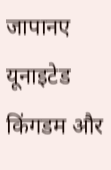जापानए यूनाइटेड किंगडम और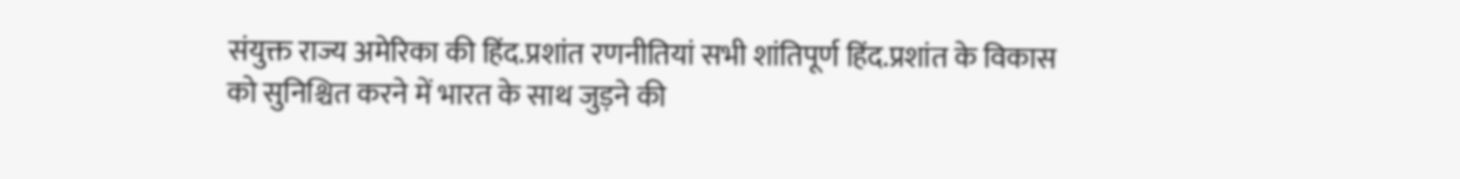संयुक्त राज्य अमेरिका की हिंद.प्रशांत रणनीतियां सभी शांतिपूर्ण हिंद.प्रशांत के विकास को सुनिश्चित करने में भारत के साथ जुड़ने की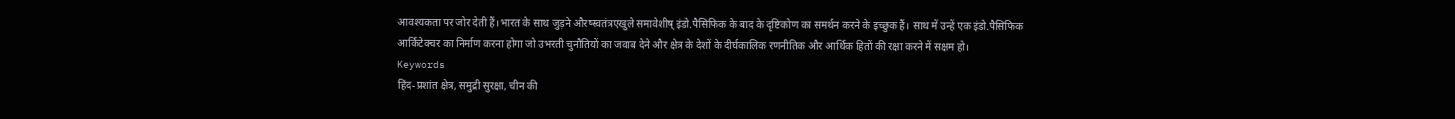आवश्यकता पर जोर देती हैं।भारत के साथ जुड़ने औरष्स्वतंत्रएखुले समावेशीष् इंडो.पैसिफिक के बाद के दृष्टिकोण का समर्थन करने के इच्छुक हैं। साथ में उन्हें एक इंडो.पैसिफिक आर्किटेक्चर का निर्माण करना होगा जो उभरती चुनौतियों का जवाब देने और क्षेत्र के देशों के दीर्घकालिक रणनीतिक और आर्थिक हितों की रक्षा करने में सक्षम हो।
Keywords
हिंद-प्रशांत क्षेत्र, समुद्री सुरक्षा, चीन की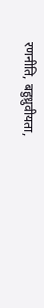रणनीति, बहुध्रुवीयता,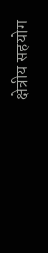क्षेत्रीय सहयोग